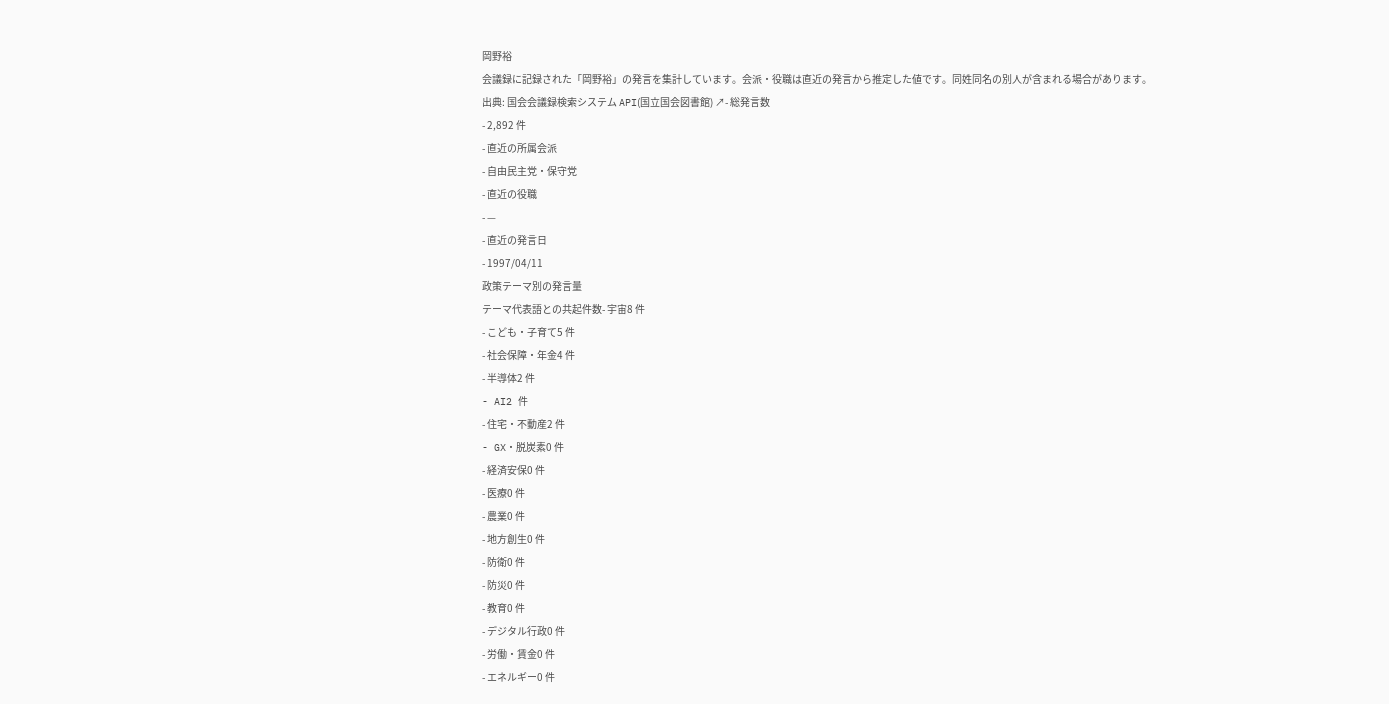岡野裕
会議録に記録された「岡野裕」の発言を集計しています。会派・役職は直近の発言から推定した値です。同姓同名の別人が含まれる場合があります。
出典: 国会会議録検索システム API(国立国会図書館) ↗- 総発言数
- 2,892 件
- 直近の所属会派
- 自由民主党・保守党
- 直近の役職
- —
- 直近の発言日
- 1997/04/11
政策テーマ別の発言量
テーマ代表語との共起件数- 宇宙8 件
- こども・子育て5 件
- 社会保障・年金4 件
- 半導体2 件
- AI2 件
- 住宅・不動産2 件
- GX・脱炭素0 件
- 経済安保0 件
- 医療0 件
- 農業0 件
- 地方創生0 件
- 防衛0 件
- 防災0 件
- 教育0 件
- デジタル行政0 件
- 労働・賃金0 件
- エネルギー0 件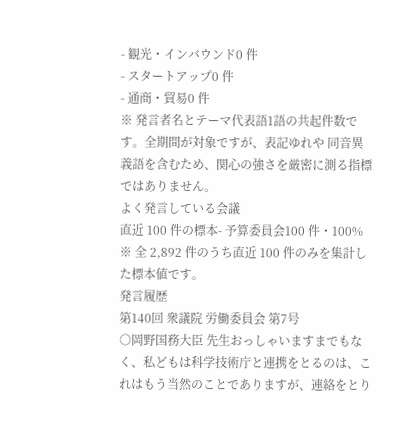- 観光・インバウンド0 件
- スタートアップ0 件
- 通商・貿易0 件
※ 発言者名とテーマ代表語1語の共起件数です。全期間が対象ですが、表記ゆれや 同音異義語を含むため、関心の強さを厳密に測る指標ではありません。
よく発言している会議
直近 100 件の標本- 予算委員会100 件・100%
※ 全 2,892 件のうち直近 100 件のみを集計した標本値です。
発言履歴
第140回 衆議院 労働委員会 第7号
○岡野国務大臣 先生おっしゃいますまでもなく、私どもは科学技術庁と連携をとるのは、これはもう当然のことでありますが、連絡をとり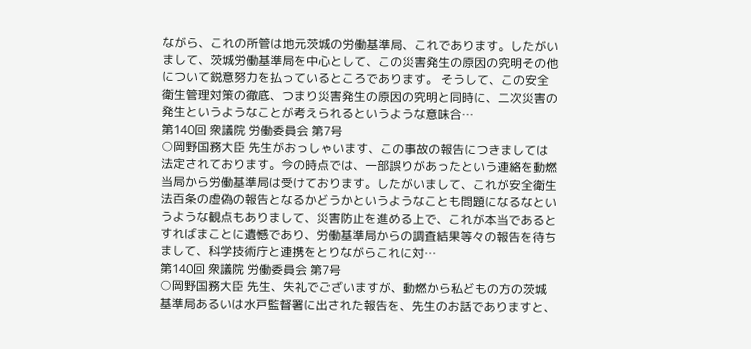ながら、これの所管は地元茨城の労働基準局、これであります。したがいまして、茨城労働基準局を中心として、この災害発生の原因の究明その他について鋭意努力を払っているところであります。 そうして、この安全衛生管理対策の徹底、つまり災害発生の原因の究明と同時に、二次災害の発生というようなことが考えられるというような意味合…
第140回 衆議院 労働委員会 第7号
○岡野国務大臣 先生がおっしゃいます、この事故の報告につきましては法定されております。今の時点では、一部誤りがあったという連絡を動燃当局から労働基準局は受けております。したがいまして、これが安全衛生法百条の虚偽の報告となるかどうかというようなことも問題になるなというような観点もありまして、災害防止を進める上で、これが本当であるとすればまことに遺憾であり、労働基準局からの調査結果等々の報告を待ちまして、科学技術庁と連携をとりながらこれに対…
第140回 衆議院 労働委員会 第7号
○岡野国務大臣 先生、失礼でございますが、動燃から私どもの方の茨城基準局あるいは水戸監督署に出された報告を、先生のお話でありますと、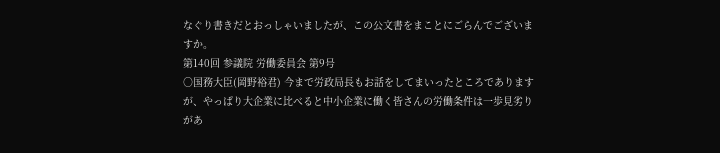なぐり書きだとおっしゃいましたが、この公文書をまことにごらんでございますか。
第140回 参議院 労働委員会 第9号
○国務大臣(岡野裕君) 今まで労政局長もお話をしてまいったところでありますが、やっぱり大企業に比べると中小企業に働く皆さんの労働条件は一歩見劣りがあ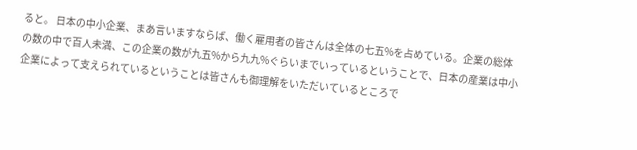ると。 日本の中小企業、まあ言いますならば、働く雇用者の皆さんは全体の七五%を占めている。企業の総体の数の中で百人未満、この企業の数が九五%から九九%ぐらいまでいっているということで、日本の産業は中小企業によって支えられているということは皆さんも御理解をいただいているところで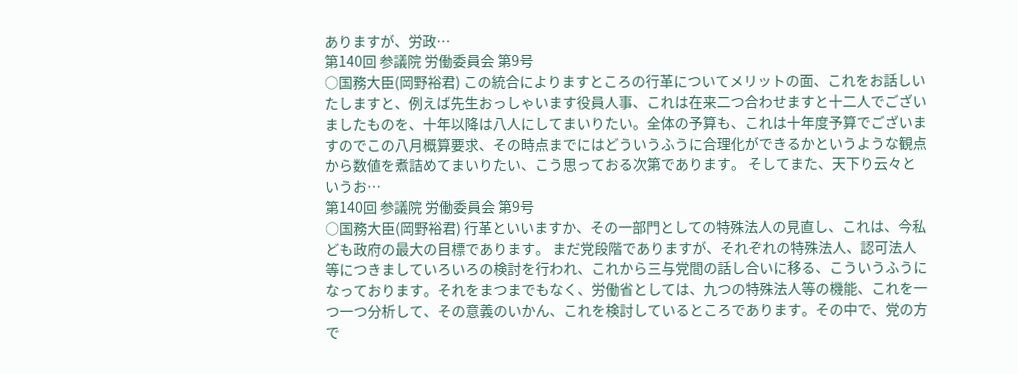ありますが、労政…
第140回 参議院 労働委員会 第9号
○国務大臣(岡野裕君) この統合によりますところの行革についてメリットの面、これをお話しいたしますと、例えば先生おっしゃいます役員人事、これは在来二つ合わせますと十二人でございましたものを、十年以降は八人にしてまいりたい。全体の予算も、これは十年度予算でございますのでこの八月概算要求、その時点までにはどういうふうに合理化ができるかというような観点から数値を煮詰めてまいりたい、こう思っておる次第であります。 そしてまた、天下り云々というお…
第140回 参議院 労働委員会 第9号
○国務大臣(岡野裕君) 行革といいますか、その一部門としての特殊法人の見直し、これは、今私ども政府の最大の目標であります。 まだ党段階でありますが、それぞれの特殊法人、認可法人等につきましていろいろの検討を行われ、これから三与党間の話し合いに移る、こういうふうになっております。それをまつまでもなく、労働省としては、九つの特殊法人等の機能、これを一つ一つ分析して、その意義のいかん、これを検討しているところであります。その中で、党の方で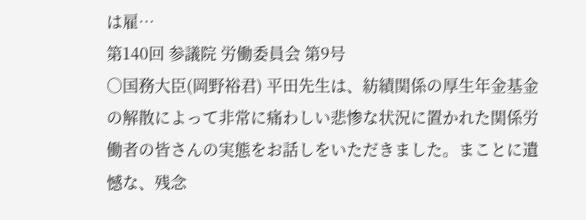は雇…
第140回 参議院 労働委員会 第9号
○国務大臣(岡野裕君) 平田先生は、紡績関係の厚生年金基金の解散によって非常に痛わしい悲惨な状況に置かれた関係労働者の皆さんの実態をお話しをいただきました。まことに遺憾な、残念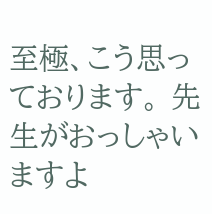至極、こう思っております。 先生がおっしゃいますよ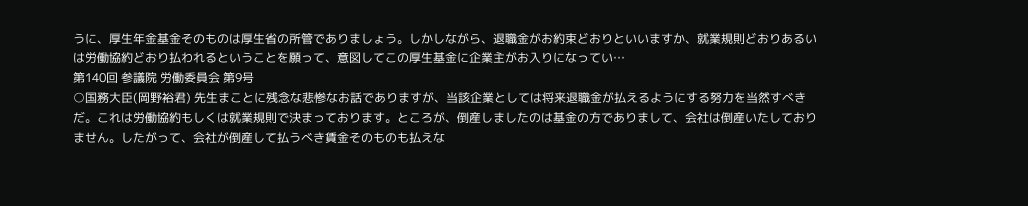うに、厚生年金基金そのものは厚生省の所管でありましょう。しかしながら、退職金がお約束どおりといいますか、就業規則どおりあるいは労働協約どおり払われるということを願って、意図してこの厚生基金に企業主がお入りになってい…
第140回 参議院 労働委員会 第9号
○国務大臣(岡野裕君) 先生まことに残念な悲惨なお話でありますが、当該企業としては将来退職金が払えるようにする努力を当然すべきだ。これは労働協約もしくは就業規則で決まっております。ところが、倒産しましたのは基金の方でありまして、会社は倒産いたしておりません。したがって、会社が倒産して払うべき賃金そのものも払えな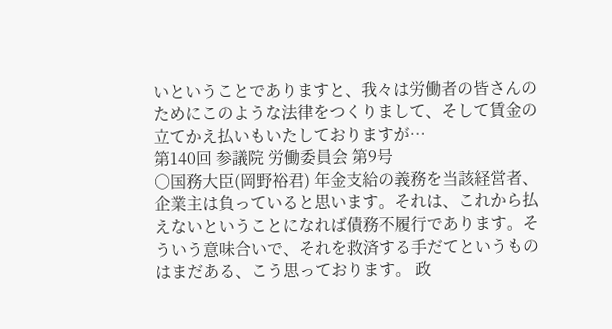いということでありますと、我々は労働者の皆さんのためにこのような法律をつくりまして、そして賃金の立てかえ払いもいたしておりますが…
第140回 参議院 労働委員会 第9号
○国務大臣(岡野裕君) 年金支給の義務を当該経営者、企業主は負っていると思います。それは、これから払えないということになれば債務不履行であります。そういう意味合いで、それを救済する手だてというものはまだある、こう思っております。 政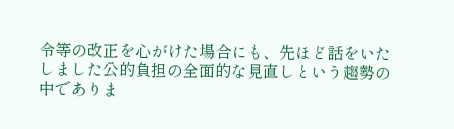令等の改正を心がけた場合にも、先ほど話をいたしました公的負担の全面的な見直しという趨勢の中でありま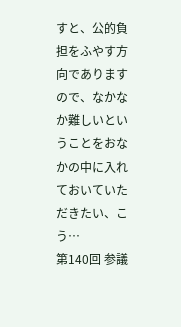すと、公的負担をふやす方向でありますので、なかなか難しいということをおなかの中に入れておいていただきたい、こう…
第140回 参議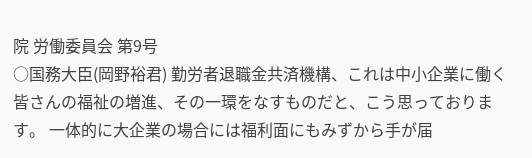院 労働委員会 第9号
○国務大臣(岡野裕君) 勤労者退職金共済機構、これは中小企業に働く皆さんの福祉の増進、その一環をなすものだと、こう思っております。 一体的に大企業の場合には福利面にもみずから手が届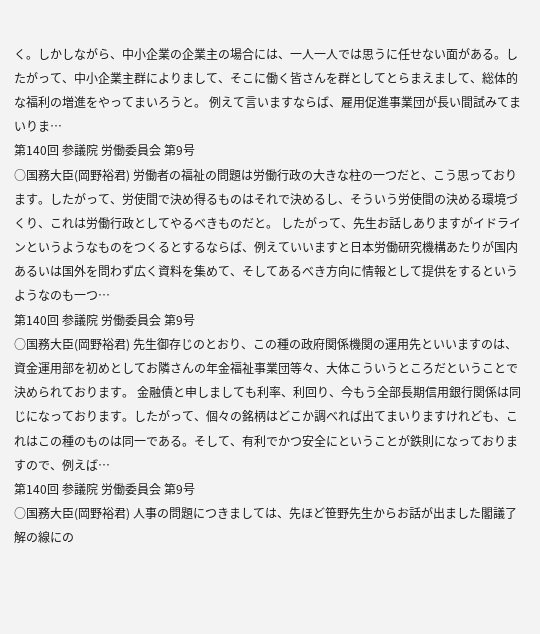く。しかしながら、中小企業の企業主の場合には、一人一人では思うに任せない面がある。したがって、中小企業主群によりまして、そこに働く皆さんを群としてとらまえまして、総体的な福利の増進をやってまいろうと。 例えて言いますならば、雇用促進事業団が長い間試みてまいりま…
第140回 参議院 労働委員会 第9号
○国務大臣(岡野裕君) 労働者の福祉の問題は労働行政の大きな柱の一つだと、こう思っております。したがって、労使間で決め得るものはそれで決めるし、そういう労使間の決める環境づくり、これは労働行政としてやるべきものだと。 したがって、先生お話しありますがイドラインというようなものをつくるとするならば、例えていいますと日本労働研究機構あたりが国内あるいは国外を問わず広く資料を集めて、そしてあるべき方向に情報として提供をするというようなのも一つ…
第140回 参議院 労働委員会 第9号
○国務大臣(岡野裕君) 先生御存じのとおり、この種の政府関係機関の運用先といいますのは、資金運用部を初めとしてお隣さんの年金福祉事業団等々、大体こういうところだということで決められております。 金融債と申しましても利率、利回り、今もう全部長期信用銀行関係は同じになっております。したがって、個々の銘柄はどこか調べれば出てまいりますけれども、これはこの種のものは同一である。そして、有利でかつ安全にということが鉄則になっておりますので、例えば…
第140回 参議院 労働委員会 第9号
○国務大臣(岡野裕君) 人事の問題につきましては、先ほど笹野先生からお話が出ました閣議了解の線にの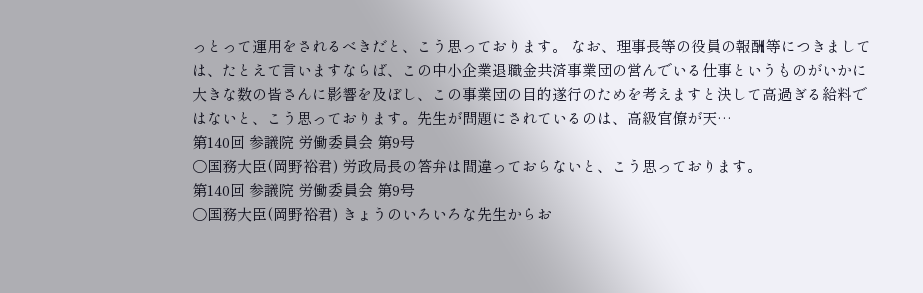っとって運用をされるべきだと、こう思っております。 なお、理事長等の役員の報酬等につきましては、たとえて言いますならば、この中小企業退職金共済事業団の営んでいる仕事というものがいかに大きな数の皆さんに影響を及ぼし、この事業団の目的遂行のためを考えますと決して高過ぎる給料ではないと、こう思っております。先生が問題にされているのは、高級官僚が天…
第140回 参議院 労働委員会 第9号
○国務大臣(岡野裕君) 労政局長の答弁は間違っておらないと、こう思っております。
第140回 参議院 労働委員会 第9号
○国務大臣(岡野裕君) きょうのいろいろな先生からお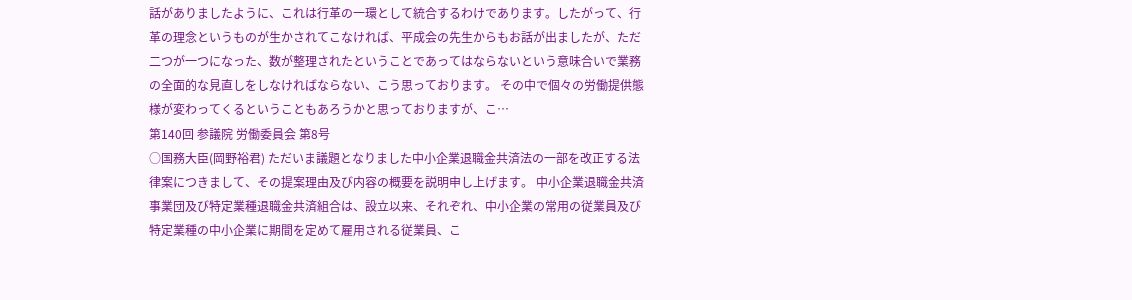話がありましたように、これは行革の一環として統合するわけであります。したがって、行革の理念というものが生かされてこなければ、平成会の先生からもお話が出ましたが、ただ二つが一つになった、数が整理されたということであってはならないという意味合いで業務の全面的な見直しをしなければならない、こう思っております。 その中で個々の労働提供態様が変わってくるということもあろうかと思っておりますが、こ…
第140回 参議院 労働委員会 第8号
○国務大臣(岡野裕君) ただいま議題となりました中小企業退職金共済法の一部を改正する法律案につきまして、その提案理由及び内容の概要を説明申し上げます。 中小企業退職金共済事業団及び特定業種退職金共済組合は、設立以来、それぞれ、中小企業の常用の従業員及び特定業種の中小企業に期間を定めて雇用される従業員、こ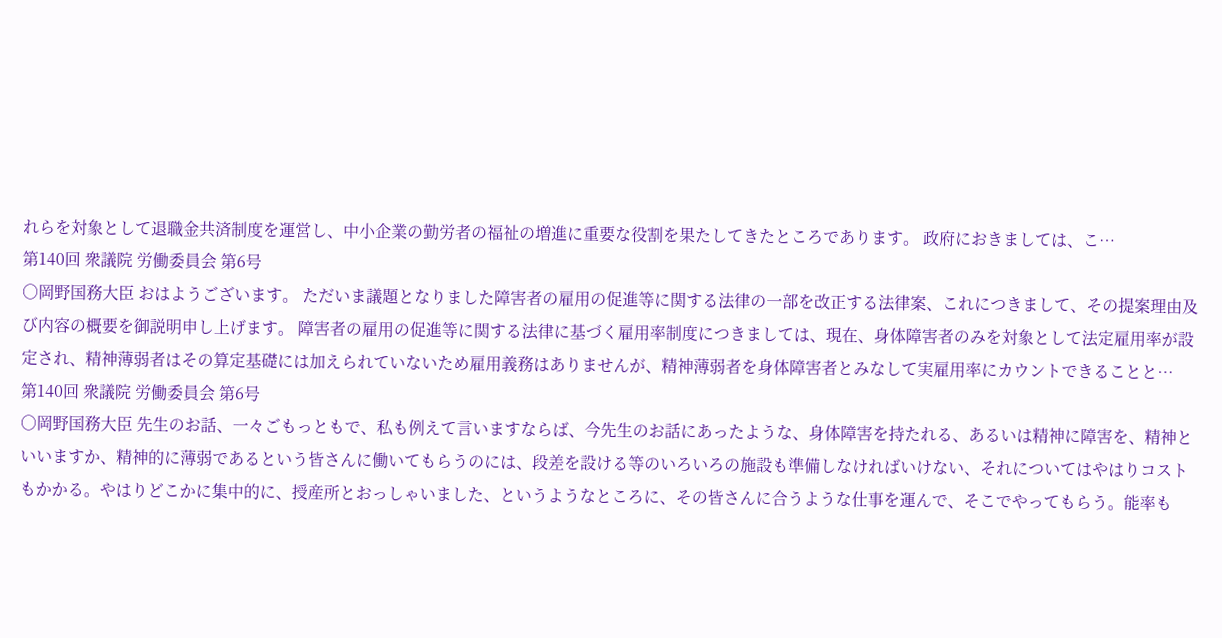れらを対象として退職金共済制度を運営し、中小企業の勤労者の福祉の増進に重要な役割を果たしてきたところであります。 政府におきましては、こ…
第140回 衆議院 労働委員会 第6号
○岡野国務大臣 おはようございます。 ただいま議題となりました障害者の雇用の促進等に関する法律の一部を改正する法律案、これにつきまして、その提案理由及び内容の概要を御説明申し上げます。 障害者の雇用の促進等に関する法律に基づく雇用率制度につきましては、現在、身体障害者のみを対象として法定雇用率が設定され、精神薄弱者はその算定基礎には加えられていないため雇用義務はありませんが、精神薄弱者を身体障害者とみなして実雇用率にカウントできることと…
第140回 衆議院 労働委員会 第6号
○岡野国務大臣 先生のお話、一々ごもっともで、私も例えて言いますならば、今先生のお話にあったような、身体障害を持たれる、あるいは精神に障害を、精神といいますか、精神的に薄弱であるという皆さんに働いてもらうのには、段差を設ける等のいろいろの施設も準備しなければいけない、それについてはやはりコストもかかる。やはりどこかに集中的に、授産所とおっしゃいました、というようなところに、その皆さんに合うような仕事を運んで、そこでやってもらう。能率も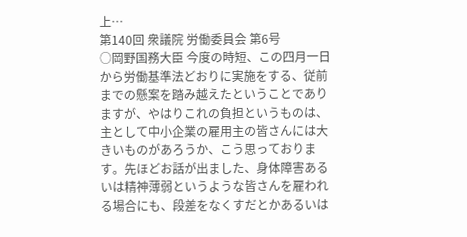上…
第140回 衆議院 労働委員会 第6号
○岡野国務大臣 今度の時短、この四月一日から労働基準法どおりに実施をする、従前までの懸案を踏み越えたということでありますが、やはりこれの負担というものは、主として中小企業の雇用主の皆さんには大きいものがあろうか、こう思っております。先ほどお話が出ました、身体障害あるいは精神薄弱というような皆さんを雇われる場合にも、段差をなくすだとかあるいは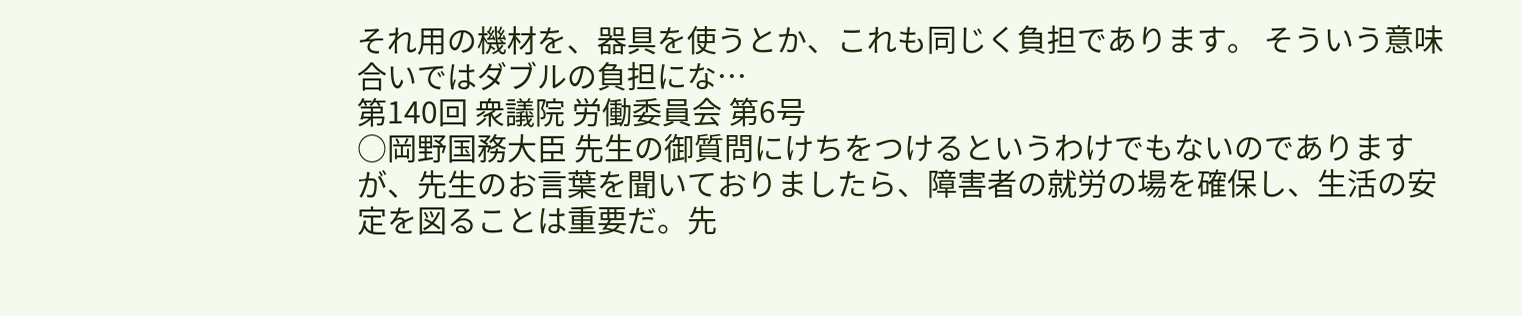それ用の機材を、器具を使うとか、これも同じく負担であります。 そういう意味合いではダブルの負担にな…
第140回 衆議院 労働委員会 第6号
○岡野国務大臣 先生の御質問にけちをつけるというわけでもないのでありますが、先生のお言葉を聞いておりましたら、障害者の就労の場を確保し、生活の安定を図ることは重要だ。先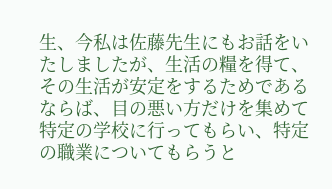生、今私は佐藤先生にもお話をいたしましたが、生活の糧を得て、その生活が安定をするためであるならば、目の悪い方だけを集めて特定の学校に行ってもらい、特定の職業についてもらうと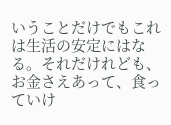いうことだけでもこれは生活の安定にはなる。それだけれども、お金さえあって、食っていけ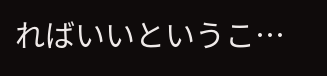ればいいというこ…